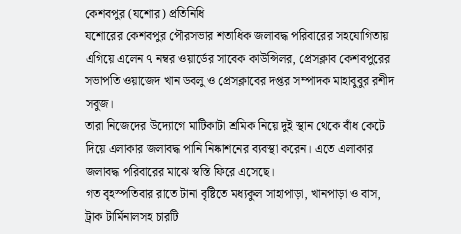কেশবপুর (যশোর) প্রতিনিধি
যশোরের কেশবপুর পৌরসভার শতাধিক জলাবদ্ধ পরিবারের সহযোগিতায় এগিয়ে এলেন ৭ নম্বর ওয়ার্ডের সাবেক কাউন্সিলর, প্রেসক্লাব কেশবপুরের সভাপতি ওয়াজেদ খান ডবলু ও প্রেসক্লাবের দপ্তর সম্পাদক মাহাবুবুর রশীদ সবুজ।
তারা নিজেদের উদ্যোগে মাটিকাটা শ্রমিক নিয়ে দুই স্থান থেকে বাঁধ কেটে দিয়ে এলাকার জলাবদ্ধ পানি নিষ্কাশনের ব্যবস্থা করেন। এতে এলাকার জলাবদ্ধ পরিবারের মাঝে স্বস্তি ফিরে এসেছে।
গত বৃহস্পতিবার রাতে টানা বৃষ্টিতে মধ্যকুল সাহাপাড়া, খানপাড়া ও বাস, ট্রাক টার্মিনালসহ চারটি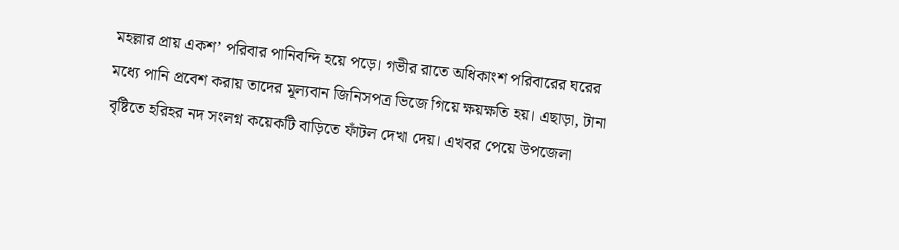মহল্লার প্রায় একশ’ পরিবার পানিবন্দি হয়ে পড়ে। গভীর রাতে অধিকাংশ পরিবারের ঘরের মধ্যে পানি প্রবেশ করায় তাদের মূল্যবান জিনিসপত্র ভিজে গিয়ে ক্ষয়ক্ষতি হয়। এছাড়া, টানা বৃষ্টিতে হরিহর নদ সংলগ্ন কয়েকটি বাড়িতে ফাঁটল দেখা দেয়। এখবর পেয়ে উপজেলা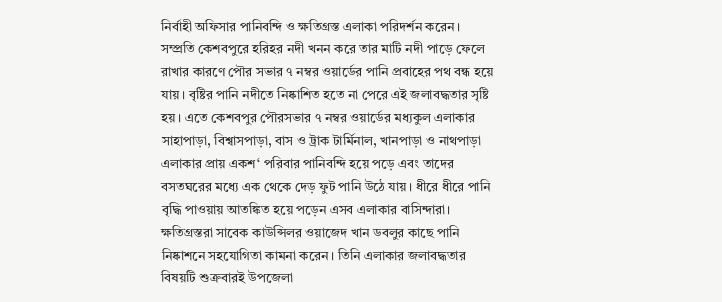নির্বাহী অফিসার পানিবন্দি ও ক্ষতিগ্রস্ত এলাকা পরিদর্শন করেন।
সম্প্রতি কেশবপুরে হরিহর নদী খনন করে তার মাটি নদী পাড়ে ফেলে রাখার কারণে পৌর সভার ৭ নম্বর ওয়ার্ডের পানি প্রবাহের পথ বন্ধ হয়ে যায়। বৃষ্টির পানি নদীতে নিষ্কাশিত হতে না পেরে এই জলাবদ্ধতার সৃষ্টি হয়। এতে কেশবপুর পৌরসভার ৭ নম্বর ওয়ার্ডের মধ্যকুল এলাকার সাহাপাড়া, বিশ্বাসপাড়া, বাস ও ট্রাক টার্মিনাল, খানপাড়া ও নাথপাড়া এলাকার প্রায় একশ‘ পরিবার পানিবন্দি হয়ে পড়ে এবং তাদের বসতঘরের মধ্যে এক থেকে দেড় ফুট পানি উঠে যায়। ধীরে ধীরে পানি বৃদ্ধি পাওয়ায় আতঙ্কিত হয়ে পড়েন এসব এলাকার বাসিন্দারা। ক্ষতিগ্রস্তরা সাবেক কাউন্সিলর ওয়াজেদ খান ডবলুর কাছে পানি নিষ্কাশনে সহযোগিতা কামনা করেন। তিনি এলাকার জলাবদ্ধতার বিষয়টি শুক্রবারই উপজেলা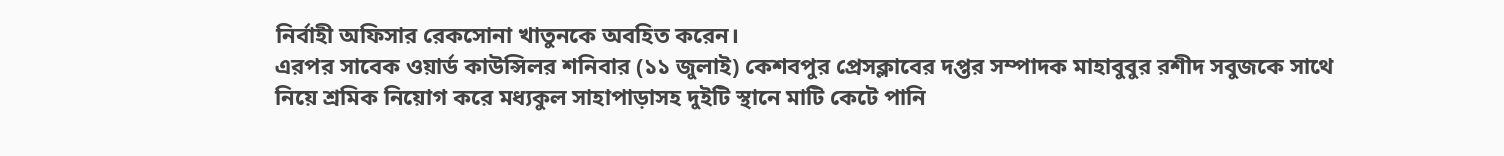নির্বাহী অফিসার রেকসোনা খাতুনকে অবহিত করেন।
এরপর সাবেক ওয়ার্ড কাউন্সিলর শনিবার (১১ জুলাই) কেশবপুর প্রেসক্লাবের দপ্তর সম্পাদক মাহাবুবুর রশীদ সবুজকে সাথে নিয়ে শ্রমিক নিয়োগ করে মধ্যকুল সাহাপাড়াসহ দুইটি স্থানে মাটি কেটে পানি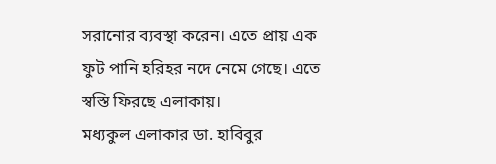সরানোর ব্যবস্থা করেন। এতে প্রায় এক ফুট পানি হরিহর নদে নেমে গেছে। এতে স্বস্তি ফিরছে এলাকায়।
মধ্যকুল এলাকার ডা. হাবিবুর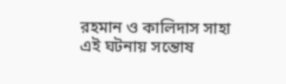রহমান ও কালিদাস সাহা এই ঘটনায় সন্তোষ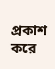প্রকাশ করে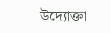উদ্যোক্তা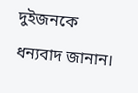দুইজনকে ধন্যবাদ জানান।